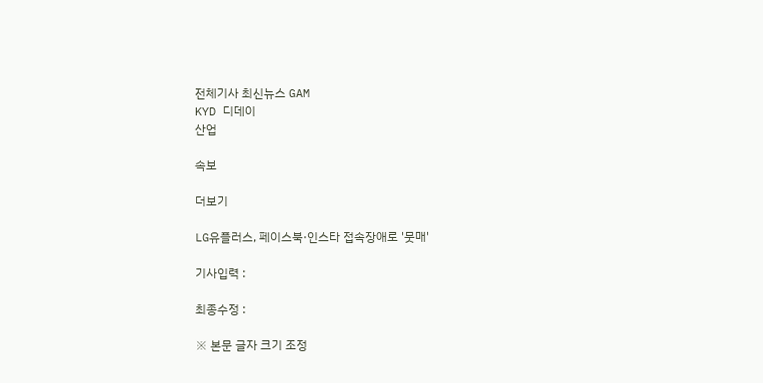전체기사 최신뉴스 GAM
KYD 디데이
산업

속보

더보기

LG유플러스, 페이스북·인스타 접속장애로 '뭇매'

기사입력 :

최종수정 :

※ 본문 글자 크기 조정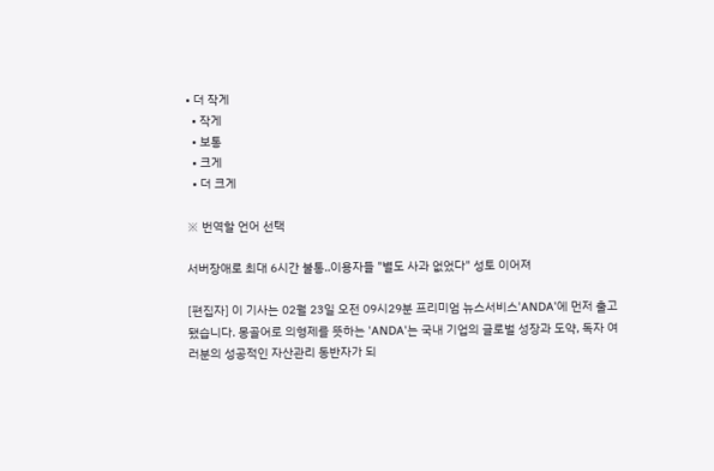• 더 작게
  • 작게
  • 보통
  • 크게
  • 더 크게

※ 번역할 언어 선택

서버장애로 최대 6시간 불통..이용자들 "별도 사과 없었다" 성토 이어져

[편집자] 이 기사는 02월 23일 오전 09시29분 프리미엄 뉴스서비스'ANDA'에 먼저 출고됐습니다. 몽골어로 의형제를 뜻하는 'ANDA'는 국내 기업의 글로벌 성장과 도약, 독자 여러분의 성공적인 자산관리 동반자가 되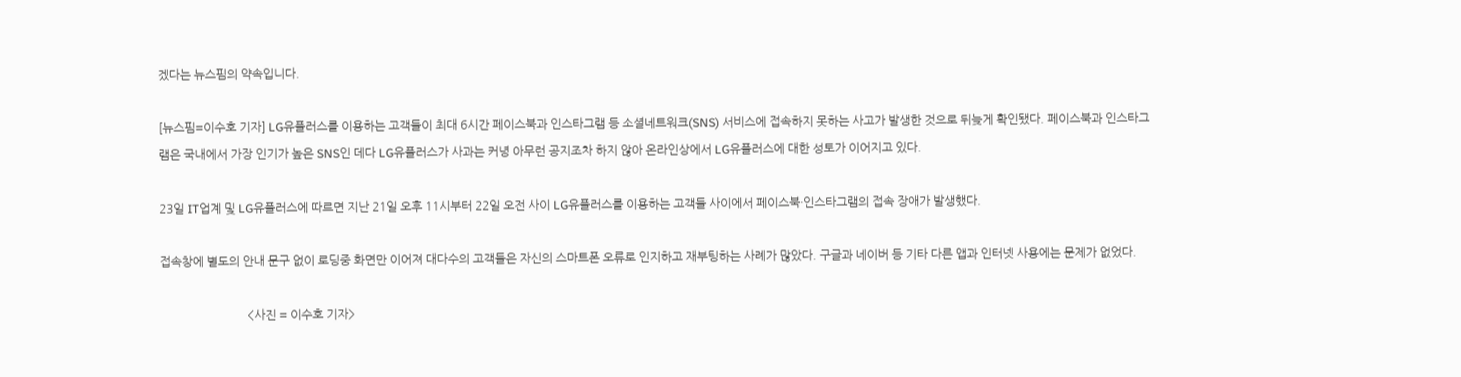겠다는 뉴스핌의 약속입니다.

[뉴스핌=이수호 기자] LG유플러스를 이용하는 고객들이 최대 6시간 페이스북과 인스타그램 등 소셜네트워크(SNS) 서비스에 접속하지 못하는 사고가 발생한 것으로 뒤늦게 확인됐다. 페이스북과 인스타그램은 국내에서 가장 인기가 높은 SNS인 데다 LG유플러스가 사과는 커녕 아무런 공지조차 하지 않아 온라인상에서 LG유플러스에 대한 성토가 이어지고 있다.

23일 IT업계 및 LG유플러스에 따르면 지난 21일 오후 11시부터 22일 오전 사이 LG유플러스를 이용하는 고객들 사이에서 페이스북·인스타그램의 접속 장애가 발생했다.

접속창에 별도의 안내 문구 없이 로딩중 화면만 이어져 대다수의 고객들은 자신의 스마트폰 오류로 인지하고 재부팅하는 사례가 많았다. 구글과 네이버 등 기타 다른 앱과 인터넷 사용에는 문제가 없었다.

                             <사진 = 이수호 기자>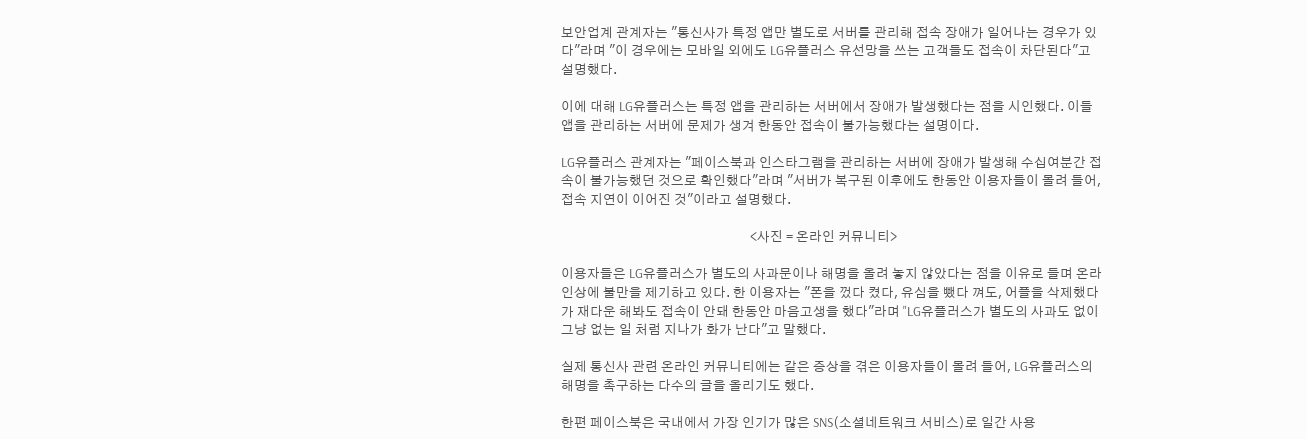보안업계 관계자는 "통신사가 특정 앱만 별도로 서버를 관리해 접속 장애가 일어나는 경우가 있다"라며 "이 경우에는 모바일 외에도 LG유플러스 유선망을 쓰는 고객들도 접속이 차단된다"고 설명했다.

이에 대해 LG유플러스는 특정 앱을 관리하는 서버에서 장애가 발생했다는 점을 시인했다. 이들 앱을 관리하는 서버에 문제가 생겨 한동안 접속이 불가능했다는 설명이다.

LG유플러스 관계자는 "페이스북과 인스타그램을 관리하는 서버에 장애가 발생해 수십여분간 접속이 불가능했던 것으로 확인했다"라며 "서버가 복구된 이후에도 한동안 이용자들이 몰려 들어, 접속 지연이 이어진 것"이라고 설명했다.

                                                               <사진 = 온라인 커뮤니티>

이용자들은 LG유플러스가 별도의 사과문이나 해명을 올려 놓지 않았다는 점을 이유로 들며 온라인상에 불만을 제기하고 있다. 한 이용자는 "폰을 껐다 켰다, 유심을 뺐다 껴도, 어플을 삭제했다가 재다운 해봐도 접속이 안돼 한동안 마음고생을 했다"라며 "LG유플러스가 별도의 사과도 없이 그냥 없는 일 처럼 지나가 화가 난다"고 말했다.

실제 통신사 관련 온라인 커뮤니티에는 같은 증상을 겪은 이용자들이 몰려 들어, LG유플러스의 해명을 촉구하는 다수의 글을 올리기도 했다.

한편 페이스북은 국내에서 가장 인기가 많은 SNS(소셜네트워크 서비스)로 일간 사용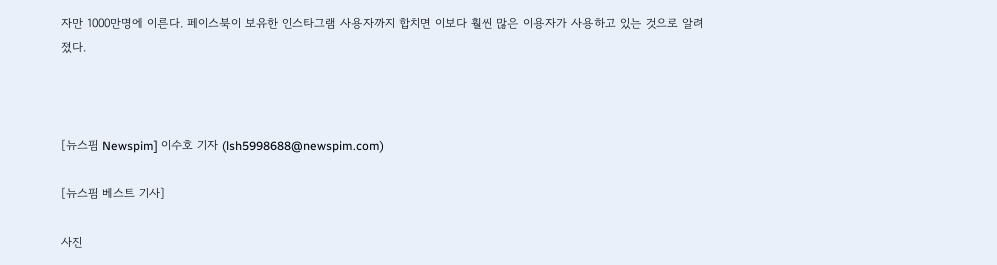자만 1000만명에 이른다. 페이스북이 보유한 인스타그램 사용자까지 합치면 이보다 훨씬 많은 이용자가 사용하고 있는 것으로 알려졌다.



[뉴스핌 Newspim] 이수호 기자 (lsh5998688@newspim.com)

[뉴스핌 베스트 기사]

사진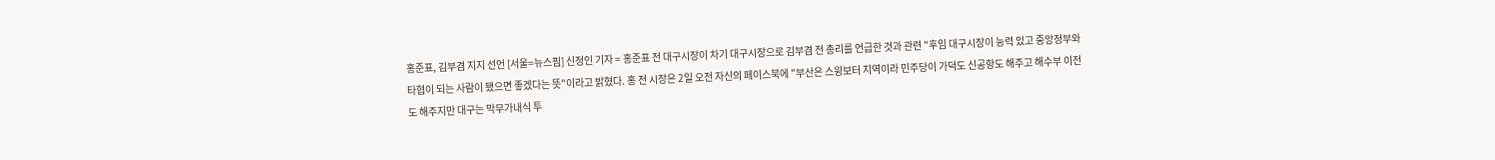홍준표, 김부겸 지지 선언 [서울=뉴스핌] 신정인 기자 = 홍준표 전 대구시장이 차기 대구시장으로 김부겸 전 총리를 언급한 것과 관련 "후임 대구시장이 능력 있고 중앙정부와 타협이 되는 사람이 됐으면 좋겠다는 뜻"이라고 밝혔다. 홍 전 시장은 2일 오전 자신의 페이스북에 "부산은 스윙보터 지역이라 민주당이 가덕도 신공항도 해주고 해수부 이전도 해주지만 대구는 막무가내식 투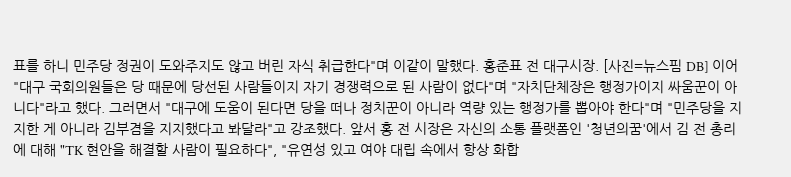표를 하니 민주당 정권이 도와주지도 않고 버린 자식 취급한다"며 이같이 말했다. 홍준표 전 대구시장. [사진=뉴스핌 DB] 이어 "대구 국회의원들은 당 때문에 당선된 사람들이지 자기 경쟁력으로 된 사람이 없다"며 "자치단체장은 행정가이지 싸움꾼이 아니다"라고 했다. 그러면서 "대구에 도움이 된다면 당을 떠나 정치꾼이 아니라 역량 있는 행정가를 뽑아야 한다"며 "민주당을 지지한 게 아니라 김부겸을 지지했다고 봐달라"고 강조했다. 앞서 홍 전 시장은 자신의 소통 플랫폼인 '청년의꿈'에서 김 전 총리에 대해 "TK 현안을 해결할 사람이 필요하다", "유연성 있고 여야 대립 속에서 항상 화합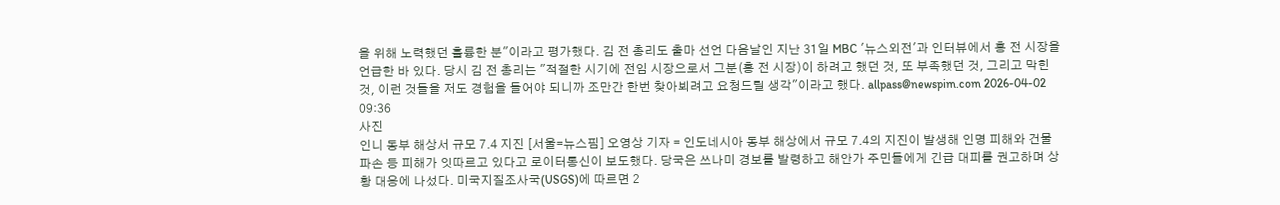을 위해 노력했던 훌륭한 분"이라고 평가했다. 김 전 총리도 출마 선언 다음날인 지난 31일 MBC '뉴스외전'과 인터뷰에서 홍 전 시장을 언급한 바 있다. 당시 김 전 총리는 "적절한 시기에 전임 시장으로서 그분(홍 전 시장)이 하려고 했던 것, 또 부족했던 것, 그리고 막힌 것, 이런 것들을 저도 경험을 들어야 되니까 조만간 한번 찾아뵈려고 요청드릴 생각"이라고 했다. allpass@newspim.com 2026-04-02 09:36
사진
인니 동부 해상서 규모 7.4 지진 [서울=뉴스핌] 오영상 기자 = 인도네시아 동부 해상에서 규모 7.4의 지진이 발생해 인명 피해와 건물 파손 등 피해가 잇따르고 있다고 로이터통신이 보도했다. 당국은 쓰나미 경보를 발령하고 해안가 주민들에게 긴급 대피를 권고하며 상황 대응에 나섰다. 미국지질조사국(USGS)에 따르면 2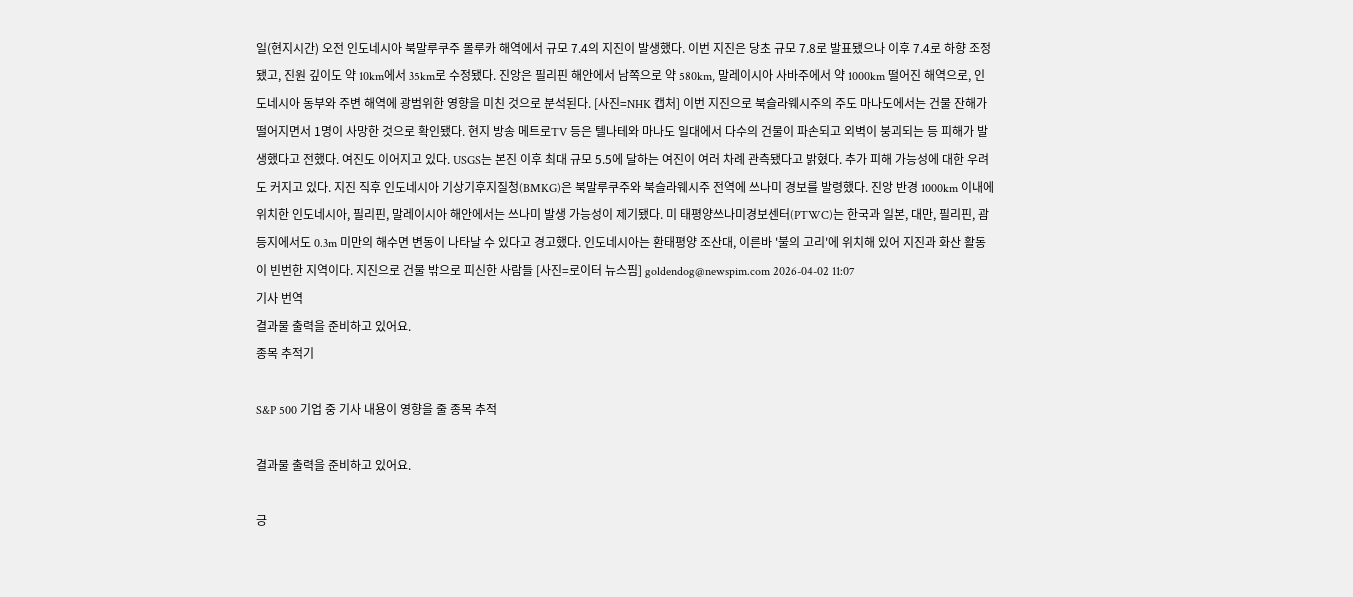일(현지시간) 오전 인도네시아 북말루쿠주 몰루카 해역에서 규모 7.4의 지진이 발생했다. 이번 지진은 당초 규모 7.8로 발표됐으나 이후 7.4로 하향 조정됐고, 진원 깊이도 약 10km에서 35km로 수정됐다. 진앙은 필리핀 해안에서 남쪽으로 약 580km, 말레이시아 사바주에서 약 1000km 떨어진 해역으로, 인도네시아 동부와 주변 해역에 광범위한 영향을 미친 것으로 분석된다. [사진=NHK 캡처] 이번 지진으로 북슬라웨시주의 주도 마나도에서는 건물 잔해가 떨어지면서 1명이 사망한 것으로 확인됐다. 현지 방송 메트로TV 등은 텔나테와 마나도 일대에서 다수의 건물이 파손되고 외벽이 붕괴되는 등 피해가 발생했다고 전했다. 여진도 이어지고 있다. USGS는 본진 이후 최대 규모 5.5에 달하는 여진이 여러 차례 관측됐다고 밝혔다. 추가 피해 가능성에 대한 우려도 커지고 있다. 지진 직후 인도네시아 기상기후지질청(BMKG)은 북말루쿠주와 북슬라웨시주 전역에 쓰나미 경보를 발령했다. 진앙 반경 1000km 이내에 위치한 인도네시아, 필리핀, 말레이시아 해안에서는 쓰나미 발생 가능성이 제기됐다. 미 태평양쓰나미경보센터(PTWC)는 한국과 일본, 대만, 필리핀, 괌 등지에서도 0.3m 미만의 해수면 변동이 나타날 수 있다고 경고했다. 인도네시아는 환태평양 조산대, 이른바 '불의 고리'에 위치해 있어 지진과 화산 활동이 빈번한 지역이다. 지진으로 건물 밖으로 피신한 사람들 [사진=로이터 뉴스핌] goldendog@newspim.com 2026-04-02 11:07
기사 번역
결과물 출력을 준비하고 있어요.
종목 추적기

S&P 500 기업 중 기사 내용이 영향을 줄 종목 추적

결과물 출력을 준비하고 있어요.

긍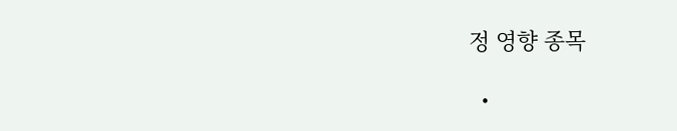정 영향 종목

  •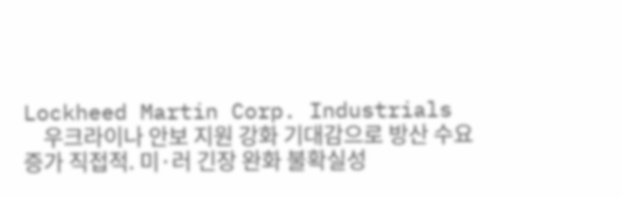Lockheed Martin Corp. Industrials
    우크라이나 안보 지원 강화 기대감으로 방산 수요 증가 직접적. 미·러 긴장 완화 불확실성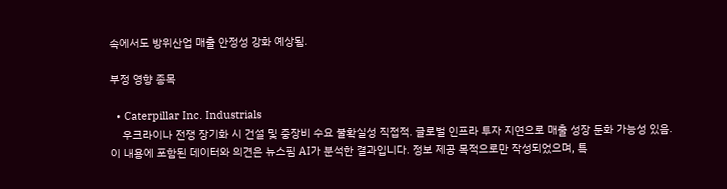속에서도 방위산업 매출 안정성 강화 예상됨.

부정 영향 종목

  • Caterpillar Inc. Industrials
    우크라이나 전쟁 장기화 시 건설 및 중장비 수요 불확실성 직접적. 글로벌 인프라 투자 지연으로 매출 성장 둔화 가능성 있음.
이 내용에 포함된 데이터와 의견은 뉴스핌 AI가 분석한 결과입니다. 정보 제공 목적으로만 작성되었으며, 특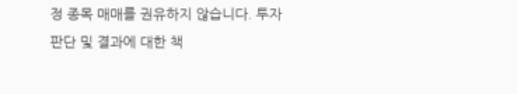정 종목 매매를 권유하지 않습니다. 투자 판단 및 결과에 대한 책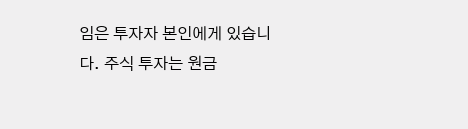임은 투자자 본인에게 있습니다. 주식 투자는 원금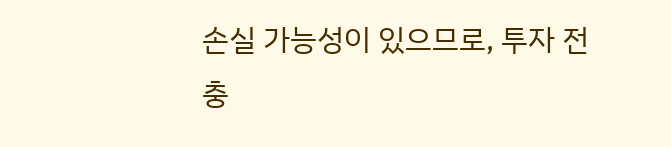손실 가능성이 있으므로, 투자 전 충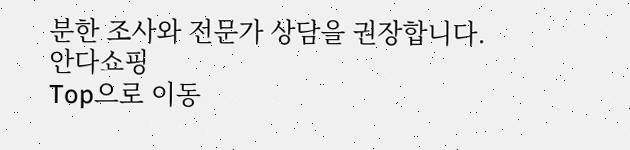분한 조사와 전문가 상담을 권장합니다.
안다쇼핑
Top으로 이동